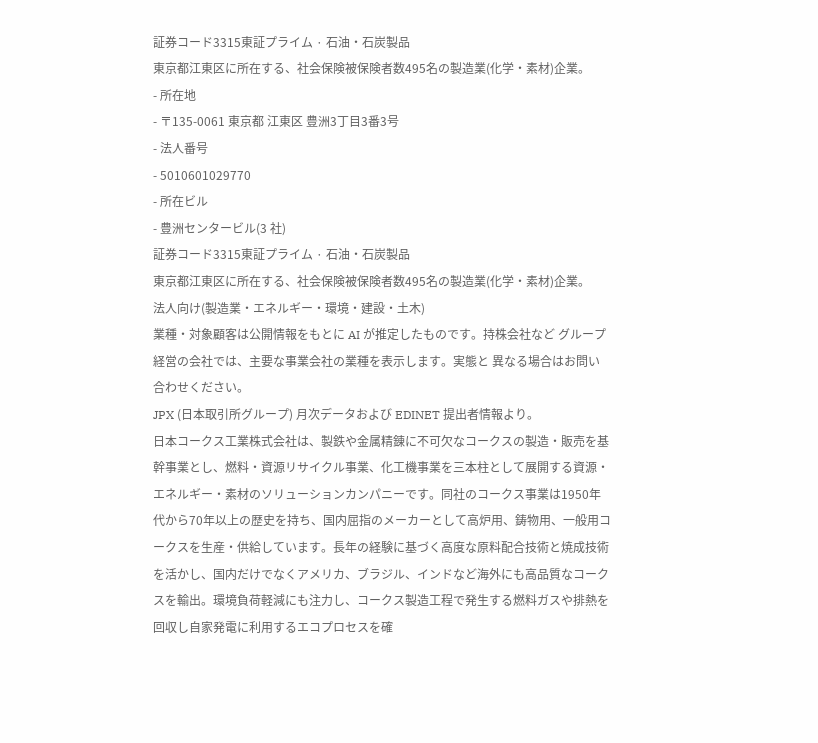証券コード3315東証プライム · 石油・石炭製品
東京都江東区に所在する、社会保険被保険者数495名の製造業(化学・素材)企業。
- 所在地
- 〒135-0061 東京都 江東区 豊洲3丁目3番3号
- 法人番号
- 5010601029770
- 所在ビル
- 豊洲センタービル(3 社)
証券コード3315東証プライム · 石油・石炭製品
東京都江東区に所在する、社会保険被保険者数495名の製造業(化学・素材)企業。
法人向け(製造業・エネルギー・環境・建設・土木)
業種・対象顧客は公開情報をもとに AI が推定したものです。持株会社など グループ経営の会社では、主要な事業会社の業種を表示します。実態と 異なる場合はお問い合わせください。
JPX (日本取引所グループ) 月次データおよび EDINET 提出者情報より。
日本コークス工業株式会社は、製鉄や金属精錬に不可欠なコークスの製造・販売を基幹事業とし、燃料・資源リサイクル事業、化工機事業を三本柱として展開する資源・エネルギー・素材のソリューションカンパニーです。同社のコークス事業は1950年代から70年以上の歴史を持ち、国内屈指のメーカーとして高炉用、鋳物用、一般用コークスを生産・供給しています。長年の経験に基づく高度な原料配合技術と焼成技術を活かし、国内だけでなくアメリカ、ブラジル、インドなど海外にも高品質なコークスを輸出。環境負荷軽減にも注力し、コークス製造工程で発生する燃料ガスや排熱を回収し自家発電に利用するエコプロセスを確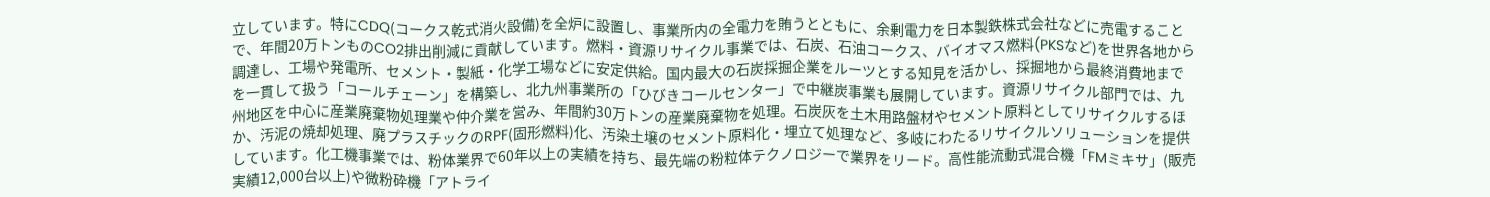立しています。特にCDQ(コークス乾式消火設備)を全炉に設置し、事業所内の全電力を賄うとともに、余剰電力を日本製鉄株式会社などに売電することで、年間20万トンものCO2排出削減に貢献しています。燃料・資源リサイクル事業では、石炭、石油コークス、バイオマス燃料(PKSなど)を世界各地から調達し、工場や発電所、セメント・製紙・化学工場などに安定供給。国内最大の石炭採掘企業をルーツとする知見を活かし、採掘地から最終消費地までを一貫して扱う「コールチェーン」を構築し、北九州事業所の「ひびきコールセンター」で中継炭事業も展開しています。資源リサイクル部門では、九州地区を中心に産業廃棄物処理業や仲介業を営み、年間約30万トンの産業廃棄物を処理。石炭灰を土木用路盤材やセメント原料としてリサイクルするほか、汚泥の焼却処理、廃プラスチックのRPF(固形燃料)化、汚染土壌のセメント原料化・埋立て処理など、多岐にわたるリサイクルソリューションを提供しています。化工機事業では、粉体業界で60年以上の実績を持ち、最先端の粉粒体テクノロジーで業界をリード。高性能流動式混合機「FMミキサ」(販売実績12,000台以上)や微粉砕機「アトライ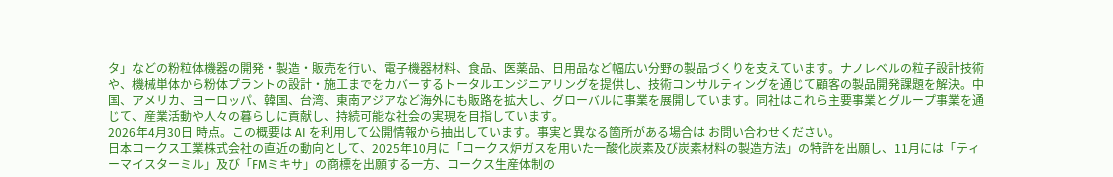タ」などの粉粒体機器の開発・製造・販売を行い、電子機器材料、食品、医薬品、日用品など幅広い分野の製品づくりを支えています。ナノレベルの粒子設計技術や、機械単体から粉体プラントの設計・施工までをカバーするトータルエンジニアリングを提供し、技術コンサルティングを通じて顧客の製品開発課題を解決。中国、アメリカ、ヨーロッパ、韓国、台湾、東南アジアなど海外にも販路を拡大し、グローバルに事業を展開しています。同社はこれら主要事業とグループ事業を通じて、産業活動や人々の暮らしに貢献し、持続可能な社会の実現を目指しています。
2026年4月30日 時点。この概要は AI を利用して公開情報から抽出しています。事実と異なる箇所がある場合は お問い合わせください。
日本コークス工業株式会社の直近の動向として、2025年10月に「コークス炉ガスを用いた一酸化炭素及び炭素材料の製造方法」の特許を出願し、11月には「ティーマイスターミル」及び「FMミキサ」の商標を出願する一方、コークス生産体制の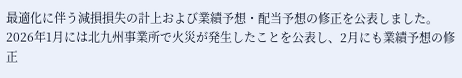最適化に伴う減損損失の計上および業績予想・配当予想の修正を公表しました。2026年1月には北九州事業所で火災が発生したことを公表し、2月にも業績予想の修正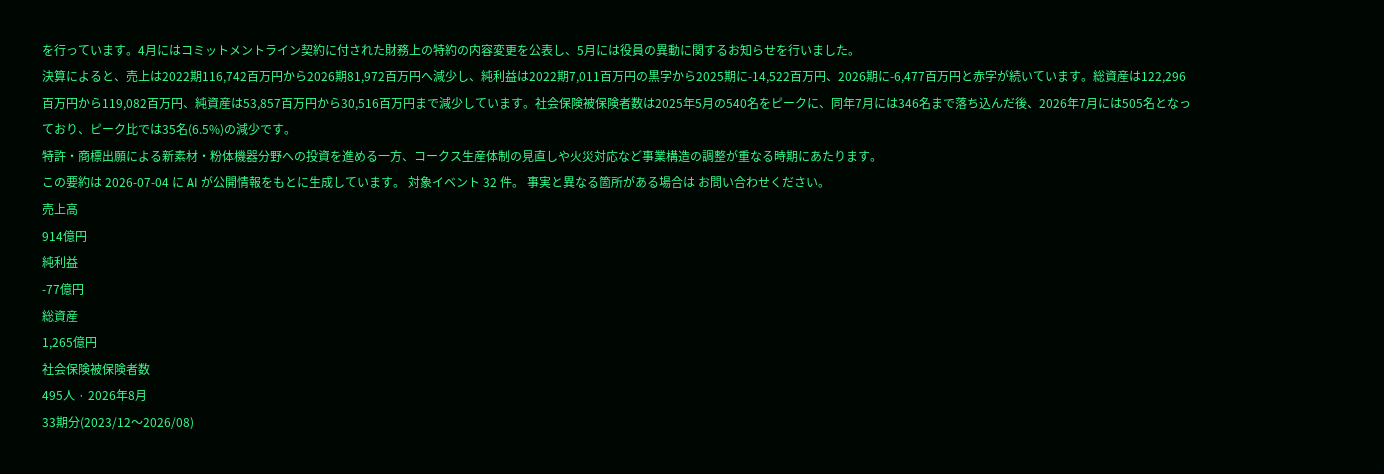を行っています。4月にはコミットメントライン契約に付された財務上の特約の内容変更を公表し、5月には役員の異動に関するお知らせを行いました。
決算によると、売上は2022期116,742百万円から2026期81,972百万円へ減少し、純利益は2022期7,011百万円の黒字から2025期に-14,522百万円、2026期に-6,477百万円と赤字が続いています。総資産は122,296百万円から119,082百万円、純資産は53,857百万円から30,516百万円まで減少しています。社会保険被保険者数は2025年5月の540名をピークに、同年7月には346名まで落ち込んだ後、2026年7月には505名となっており、ピーク比では35名(6.5%)の減少です。
特許・商標出願による新素材・粉体機器分野への投資を進める一方、コークス生産体制の見直しや火災対応など事業構造の調整が重なる時期にあたります。
この要約は 2026-07-04 に AI が公開情報をもとに生成しています。 対象イベント 32 件。 事実と異なる箇所がある場合は お問い合わせください。
売上高
914億円
純利益
-77億円
総資産
1,265億円
社会保険被保険者数
495人 · 2026年8月
33期分(2023/12〜2026/08)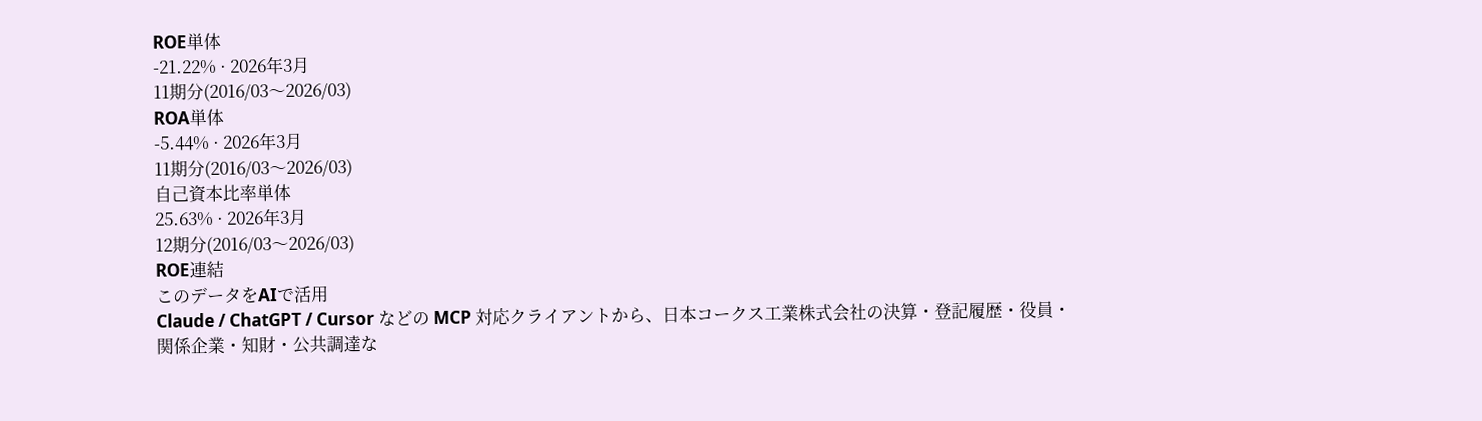ROE単体
-21.22% · 2026年3月
11期分(2016/03〜2026/03)
ROA単体
-5.44% · 2026年3月
11期分(2016/03〜2026/03)
自己資本比率単体
25.63% · 2026年3月
12期分(2016/03〜2026/03)
ROE連結
このデータをAIで活用
Claude / ChatGPT / Cursor などの MCP 対応クライアントから、日本コークス工業株式会社の決算・登記履歴・役員・関係企業・知財・公共調達な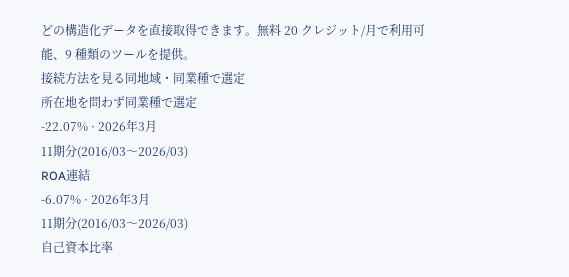どの構造化データを直接取得できます。無料 20 クレジット/月で利用可能、9 種類のツールを提供。
接続方法を見る同地域・同業種で選定
所在地を問わず同業種で選定
-22.07% · 2026年3月
11期分(2016/03〜2026/03)
ROA連結
-6.07% · 2026年3月
11期分(2016/03〜2026/03)
自己資本比率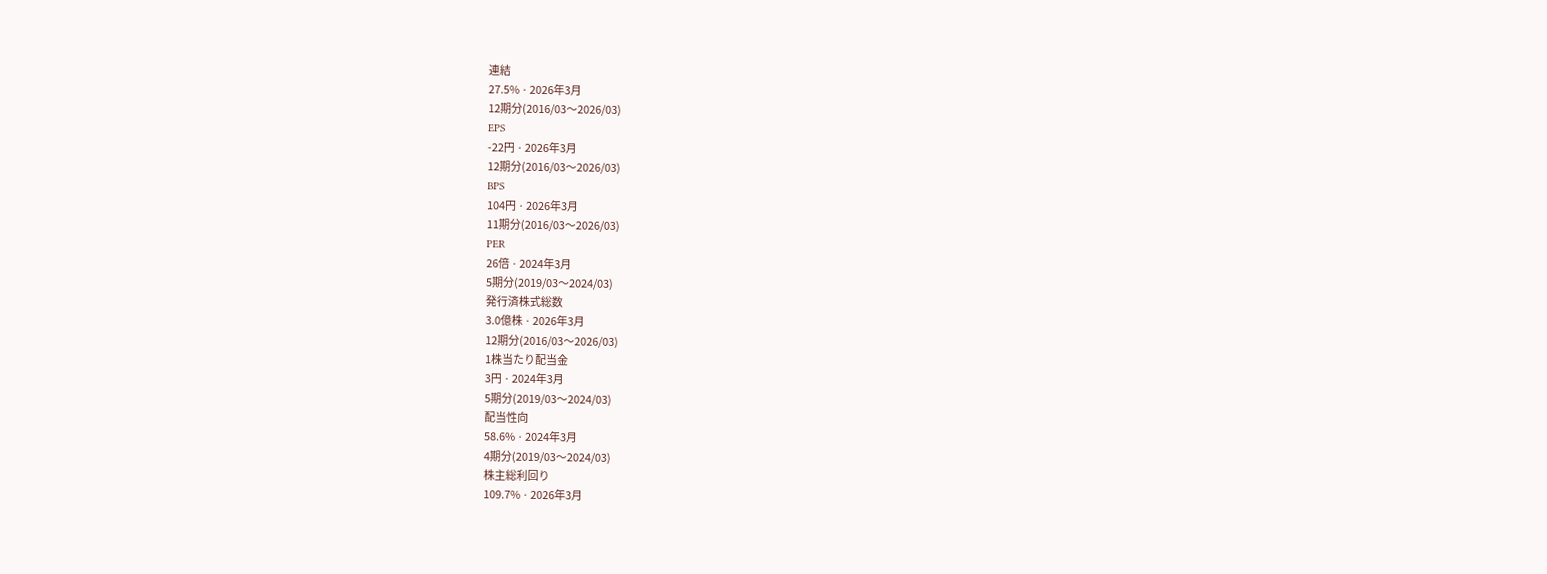連結
27.5% · 2026年3月
12期分(2016/03〜2026/03)
EPS
-22円 · 2026年3月
12期分(2016/03〜2026/03)
BPS
104円 · 2026年3月
11期分(2016/03〜2026/03)
PER
26倍 · 2024年3月
5期分(2019/03〜2024/03)
発行済株式総数
3.0億株 · 2026年3月
12期分(2016/03〜2026/03)
1株当たり配当金
3円 · 2024年3月
5期分(2019/03〜2024/03)
配当性向
58.6% · 2024年3月
4期分(2019/03〜2024/03)
株主総利回り
109.7% · 2026年3月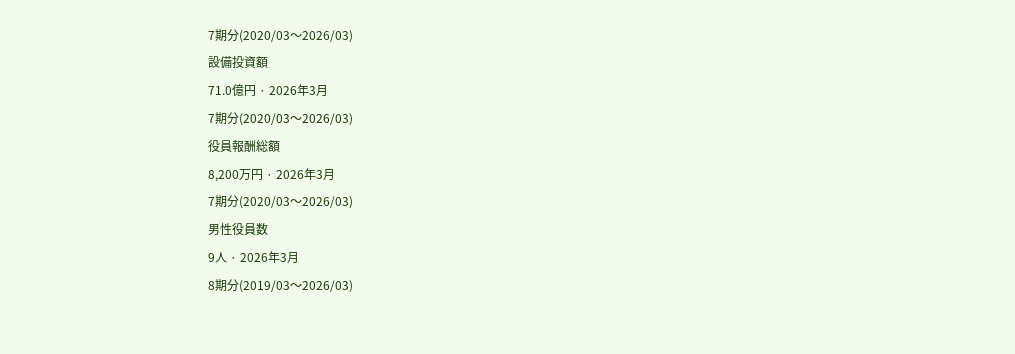7期分(2020/03〜2026/03)
設備投資額
71.0億円 · 2026年3月
7期分(2020/03〜2026/03)
役員報酬総額
8,200万円 · 2026年3月
7期分(2020/03〜2026/03)
男性役員数
9人 · 2026年3月
8期分(2019/03〜2026/03)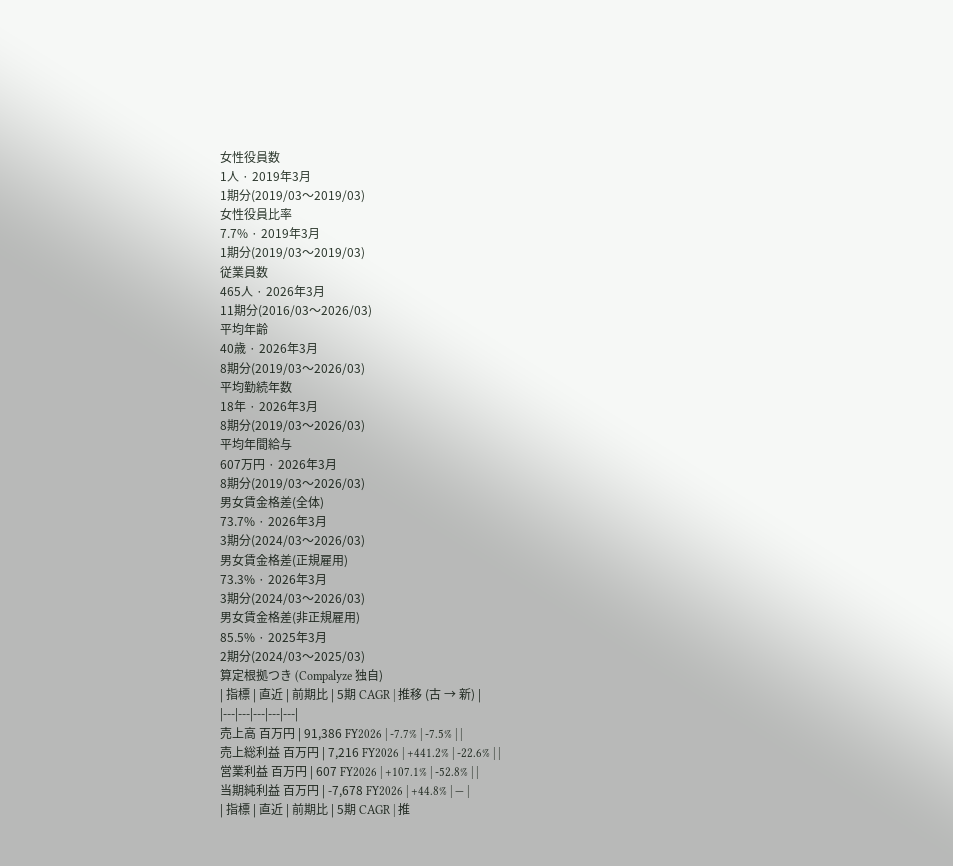女性役員数
1人 · 2019年3月
1期分(2019/03〜2019/03)
女性役員比率
7.7% · 2019年3月
1期分(2019/03〜2019/03)
従業員数
465人 · 2026年3月
11期分(2016/03〜2026/03)
平均年齢
40歳 · 2026年3月
8期分(2019/03〜2026/03)
平均勤続年数
18年 · 2026年3月
8期分(2019/03〜2026/03)
平均年間給与
607万円 · 2026年3月
8期分(2019/03〜2026/03)
男女賃金格差(全体)
73.7% · 2026年3月
3期分(2024/03〜2026/03)
男女賃金格差(正規雇用)
73.3% · 2026年3月
3期分(2024/03〜2026/03)
男女賃金格差(非正規雇用)
85.5% · 2025年3月
2期分(2024/03〜2025/03)
算定根拠つき (Compalyze 独自)
| 指標 | 直近 | 前期比 | 5期 CAGR | 推移 (古 → 新) |
|---|---|---|---|---|
売上高 百万円 | 91,386 FY2026 | -7.7% | -7.5% | |
売上総利益 百万円 | 7,216 FY2026 | +441.2% | -22.6% | |
営業利益 百万円 | 607 FY2026 | +107.1% | -52.8% | |
当期純利益 百万円 | -7,678 FY2026 | +44.8% | — |
| 指標 | 直近 | 前期比 | 5期 CAGR | 推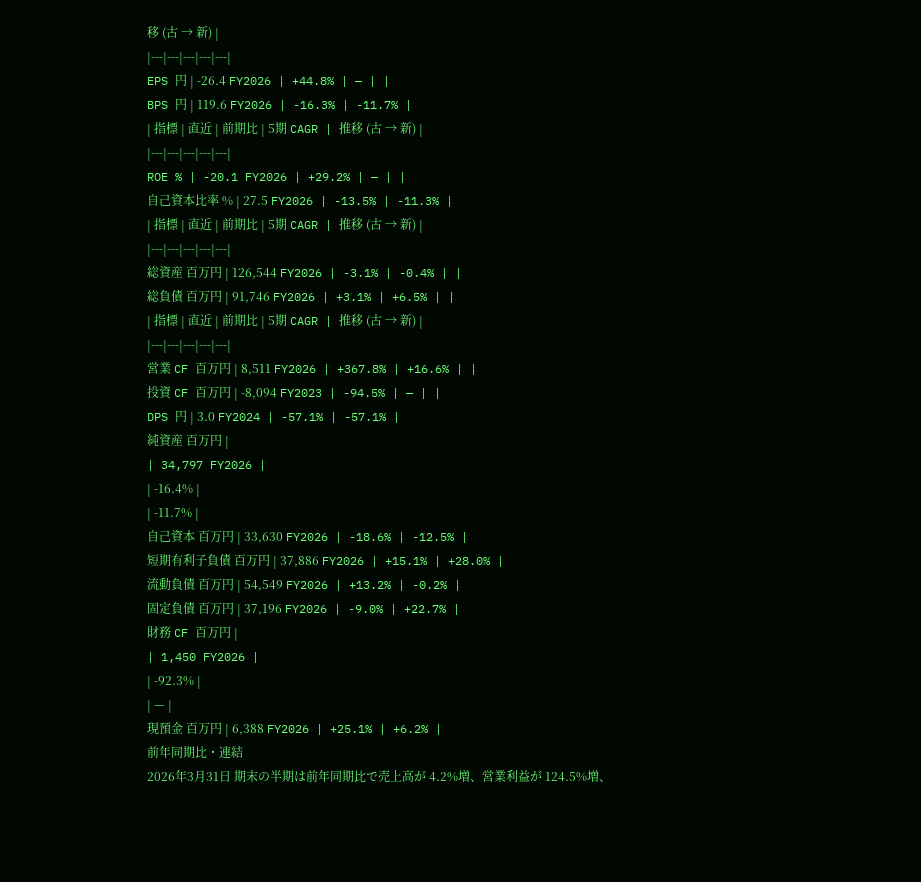移 (古 → 新) |
|---|---|---|---|---|
EPS 円 | -26.4 FY2026 | +44.8% | — | |
BPS 円 | 119.6 FY2026 | -16.3% | -11.7% |
| 指標 | 直近 | 前期比 | 5期 CAGR | 推移 (古 → 新) |
|---|---|---|---|---|
ROE % | -20.1 FY2026 | +29.2% | — | |
自己資本比率 % | 27.5 FY2026 | -13.5% | -11.3% |
| 指標 | 直近 | 前期比 | 5期 CAGR | 推移 (古 → 新) |
|---|---|---|---|---|
総資産 百万円 | 126,544 FY2026 | -3.1% | -0.4% | |
総負債 百万円 | 91,746 FY2026 | +3.1% | +6.5% | |
| 指標 | 直近 | 前期比 | 5期 CAGR | 推移 (古 → 新) |
|---|---|---|---|---|
営業 CF 百万円 | 8,511 FY2026 | +367.8% | +16.6% | |
投資 CF 百万円 | -8,094 FY2023 | -94.5% | — | |
DPS 円 | 3.0 FY2024 | -57.1% | -57.1% |
純資産 百万円 |
| 34,797 FY2026 |
| -16.4% |
| -11.7% |
自己資本 百万円 | 33,630 FY2026 | -18.6% | -12.5% |
短期有利子負債 百万円 | 37,886 FY2026 | +15.1% | +28.0% |
流動負債 百万円 | 54,549 FY2026 | +13.2% | -0.2% |
固定負債 百万円 | 37,196 FY2026 | -9.0% | +22.7% |
財務 CF 百万円 |
| 1,450 FY2026 |
| -92.3% |
| — |
現預金 百万円 | 6,388 FY2026 | +25.1% | +6.2% |
前年同期比・連結
2026年3月31日 期末の半期は前年同期比で売上高が 4.2%増、営業利益が 124.5%増、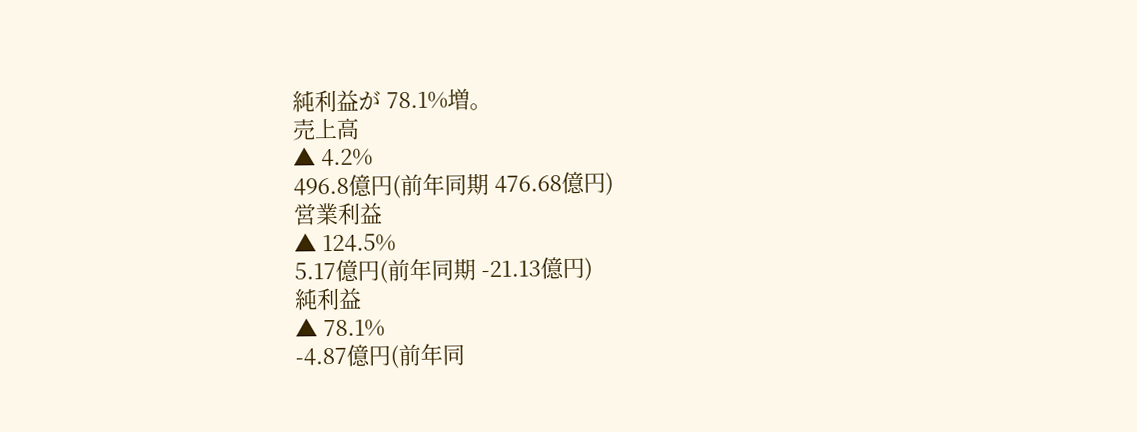純利益が 78.1%増。
売上高
▲ 4.2%
496.8億円(前年同期 476.68億円)
営業利益
▲ 124.5%
5.17億円(前年同期 -21.13億円)
純利益
▲ 78.1%
-4.87億円(前年同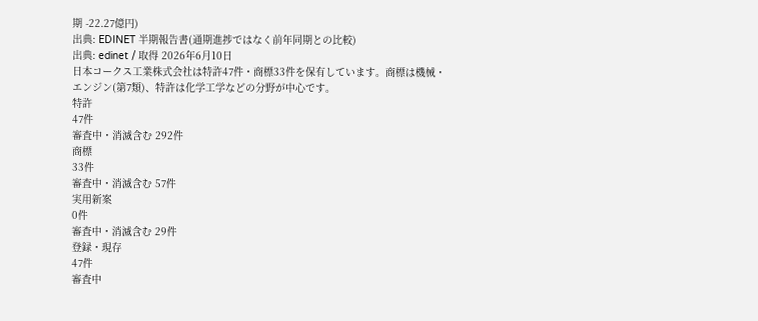期 -22.27億円)
出典: EDINET 半期報告書(通期進捗ではなく前年同期との比較)
出典: edinet / 取得 2026年6月10日
日本コークス工業株式会社は特許47件・商標33件を保有しています。商標は機械・エンジン(第7類)、特許は化学工学などの分野が中心です。
特許
47件
審査中・消滅含む 292件
商標
33件
審査中・消滅含む 57件
実用新案
0件
審査中・消滅含む 29件
登録・現存
47件
審査中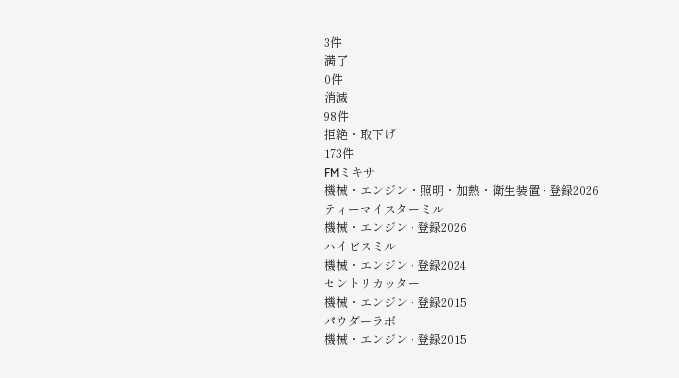3件
満了
0件
消滅
98件
拒絶・取下げ
173件
FMミキサ
機械・エンジン・照明・加熱・衛生装置 · 登録2026
ティーマイスターミル
機械・エンジン · 登録2026
ハイビスミル
機械・エンジン · 登録2024
セントリカッター
機械・エンジン · 登録2015
パウダーラボ
機械・エンジン · 登録2015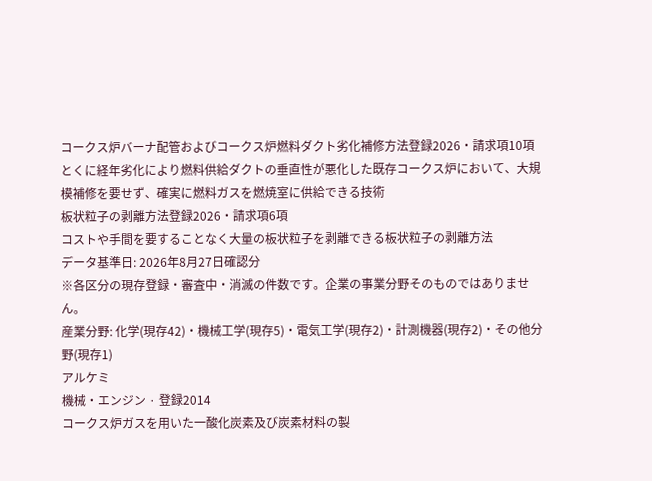コークス炉バーナ配管およびコークス炉燃料ダクト劣化補修方法登録2026・請求項10項
とくに経年劣化により燃料供給ダクトの垂直性が悪化した既存コークス炉において、大規模補修を要せず、確実に燃料ガスを燃焼室に供給できる技術
板状粒子の剥離方法登録2026・請求項6項
コストや手間を要することなく大量の板状粒子を剥離できる板状粒子の剥離方法
データ基準日: 2026年8月27日確認分
※各区分の現存登録・審査中・消滅の件数です。企業の事業分野そのものではありません。
産業分野: 化学(現存42)・機械工学(現存5)・電気工学(現存2)・計測機器(現存2)・その他分野(現存1)
アルケミ
機械・エンジン · 登録2014
コークス炉ガスを用いた一酸化炭素及び炭素材料の製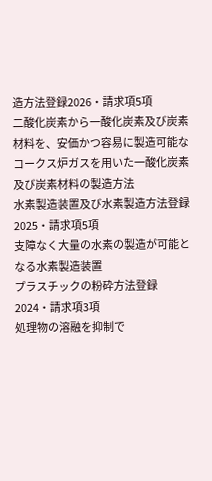造方法登録2026・請求項5項
二酸化炭素から一酸化炭素及び炭素材料を、安価かつ容易に製造可能なコークス炉ガスを用いた一酸化炭素及び炭素材料の製造方法
水素製造装置及び水素製造方法登録2025・請求項5項
支障なく大量の水素の製造が可能となる水素製造装置
プラスチックの粉砕方法登録2024・請求項3項
処理物の溶融を抑制で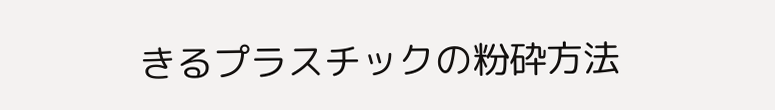きるプラスチックの粉砕方法